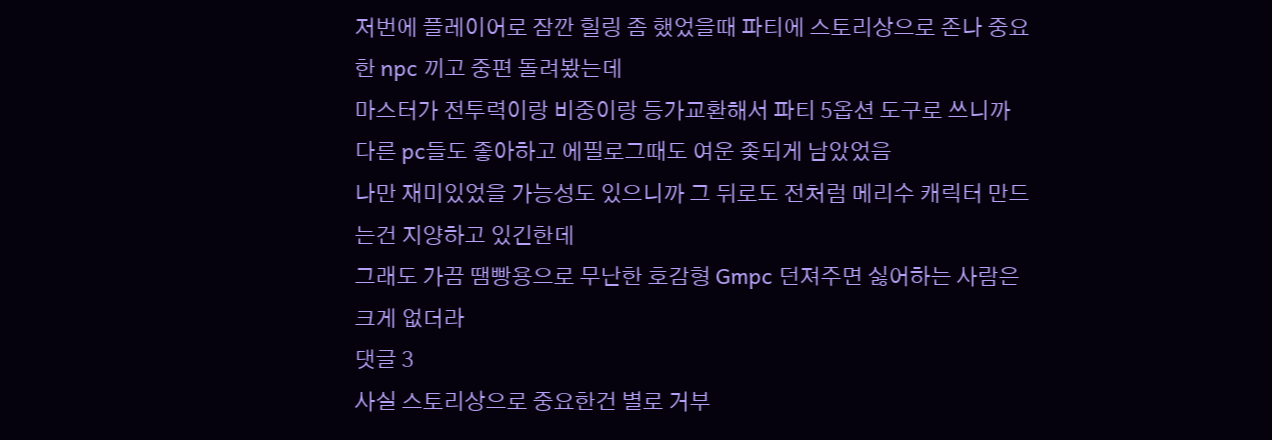저번에 플레이어로 잠깐 힐링 좀 했었을때 파티에 스토리상으로 존나 중요한 npc 끼고 중편 돌려봤는데
마스터가 전투력이랑 비중이랑 등가교환해서 파티 5옵션 도구로 쓰니까 다른 pc들도 좋아하고 에필로그때도 여운 좆되게 남았었음
나만 재미있었을 가능성도 있으니까 그 뒤로도 전처럼 메리수 캐릭터 만드는건 지양하고 있긴한데
그래도 가끔 땜빵용으로 무난한 호감형 Gmpc 던져주면 싫어하는 사람은 크게 없더라
댓글 3
사실 스토리상으로 중요한건 별로 거부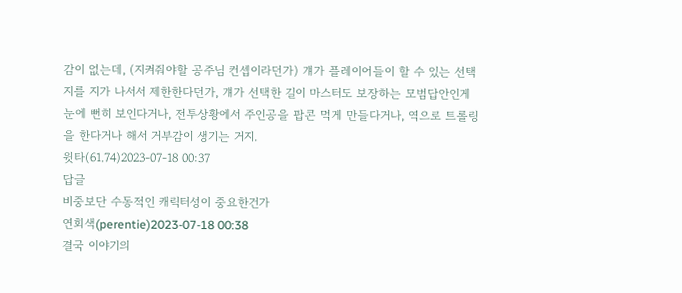감이 없는데, (지켜줘야할 공주님 컨셉이라던가) 걔가 플레이어들이 할 수 있는 선택지를 지가 나서서 제한한다던가, 걔가 선택한 길이 마스터도 보장하는 모범답안인게 눈에 뻔히 보인다거나, 전투상황에서 주인공을 팝콘 먹게 만들다거나, 역으로 트롤링을 한다거나 해서 거부감이 생기는 거지.
윗타(61.74)2023-07-18 00:37
답글
비중보단 수동적인 캐릭터성이 중요한건가
연회색(perentie)2023-07-18 00:38
결국 이야기의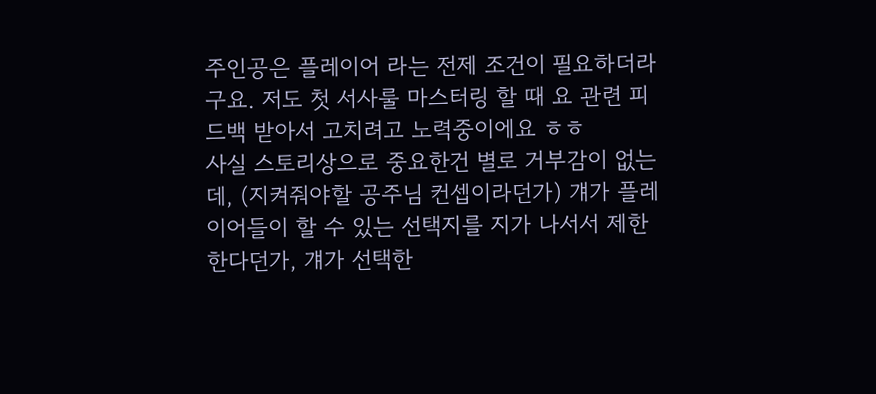주인공은 플레이어 라는 전제 조건이 필요하더라구요. 저도 첫 서사룰 마스터링 할 때 요 관련 피드백 받아서 고치려고 노력중이에요 ㅎㅎ
사실 스토리상으로 중요한건 별로 거부감이 없는데, (지켜줘야할 공주님 컨셉이라던가) 걔가 플레이어들이 할 수 있는 선택지를 지가 나서서 제한한다던가, 걔가 선택한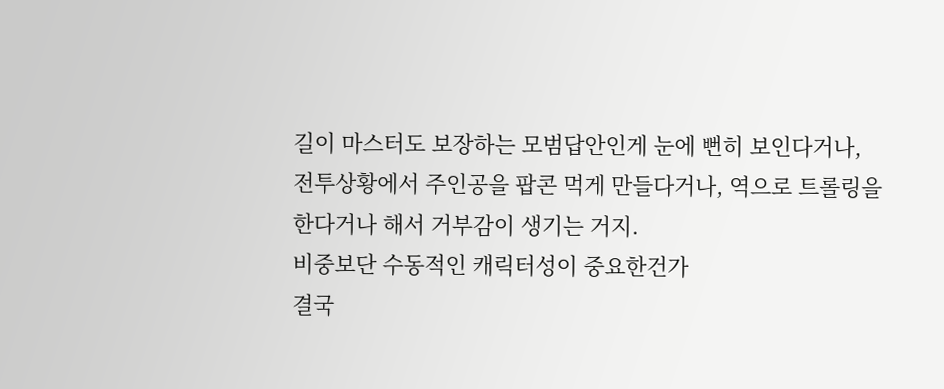길이 마스터도 보장하는 모범답안인게 눈에 뻔히 보인다거나, 전투상황에서 주인공을 팝콘 먹게 만들다거나, 역으로 트롤링을 한다거나 해서 거부감이 생기는 거지.
비중보단 수동적인 캐릭터성이 중요한건가
결국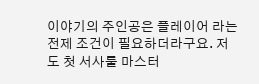이야기의 주인공은 플레이어 라는 전제 조건이 필요하더라구요. 저도 첫 서사룰 마스터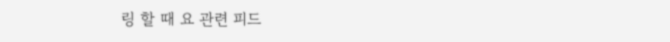링 할 때 요 관련 피드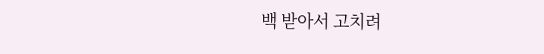백 받아서 고치려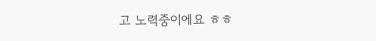고 노력중이에요 ㅎㅎ